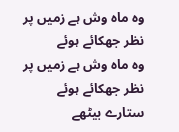وہ ماہ وش ہے زمیں پر نظر جھکائے ہوئے
وہ ماہ وش ہے زمیں پر نظر جھکائے ہوئے
ستارے بیٹھے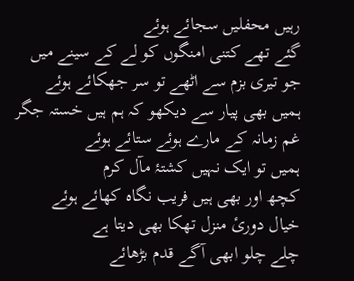رہیں محفلیں سجائے ہوئے
گئے تھے کتنی امنگوں کو لے کے سینے میں
جو تیری بزم سے اٹھے تو سر جھکائے ہوئے
ہمیں بھی پیار سے دیکھو کہ ہم ہیں خستہ جگر
غم زمانہ کے مارے ہوئے ستائے ہوئے
ہمیں تو ایک نہیں کشتۂ مآل کرم
کچھ اور بھی ہیں فریب نگاہ کھائے ہوئے
خیال دوریٔ منزل تھکا بھی دیتا ہے
چلے چلو ابھی آگے قدم بڑھائے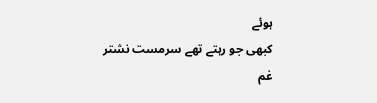ہوئے
کبھی جو رہتے تھے سرمست نشتر غم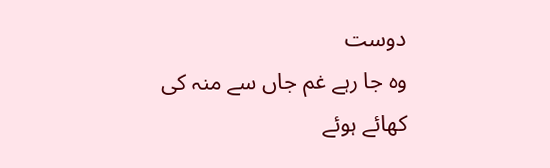دوست
وہ جا رہے غم جاں سے منہ کی کھائے ہوئے